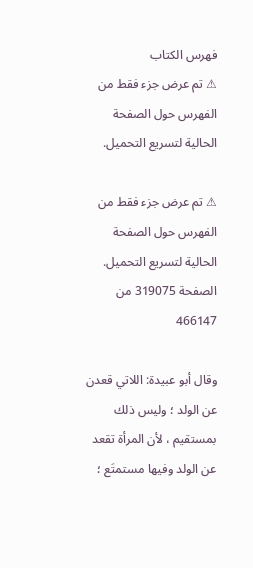فهرس الكتاب
⚠ تم عرض جزء فقط من الفهرس حول الصفحة الحالية لتسريع التحميل.

⚠ تم عرض جزء فقط من الفهرس حول الصفحة الحالية لتسريع التحميل.
الصفحة 319075 من 466147

وقال أبو عبيدة: اللاتي قعدن عن الولد ؛ وليس ذلك بمستقيم ، لأن المرأة تقعد عن الولد وفيها مستمتَع ؛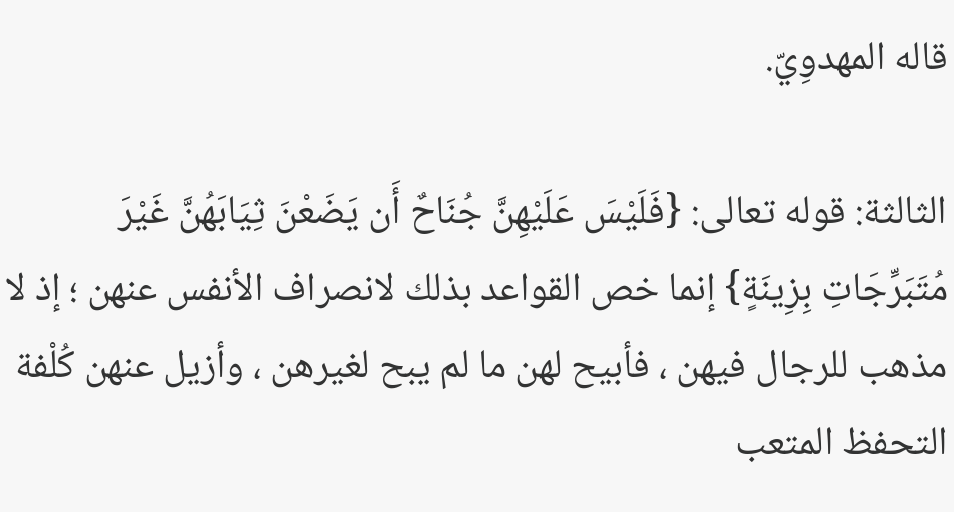قاله المهدوِيّ.

الثالثة: قوله تعالى: {فَلَيْسَ عَلَيْهِنَّ جُنَاحٌ أَن يَضَعْنَ ثِيَابَهُنَّ غَيْرَ مُتَبَرِّجَاتِ بِزِينَةٍ} إنما خص القواعد بذلك لانصراف الأنفس عنهن ؛ إذ لا مذهب للرجال فيهن ، فأبيح لهن ما لم يبح لغيرهن ، وأزيل عنهن كُلْفة التحفظ المتعب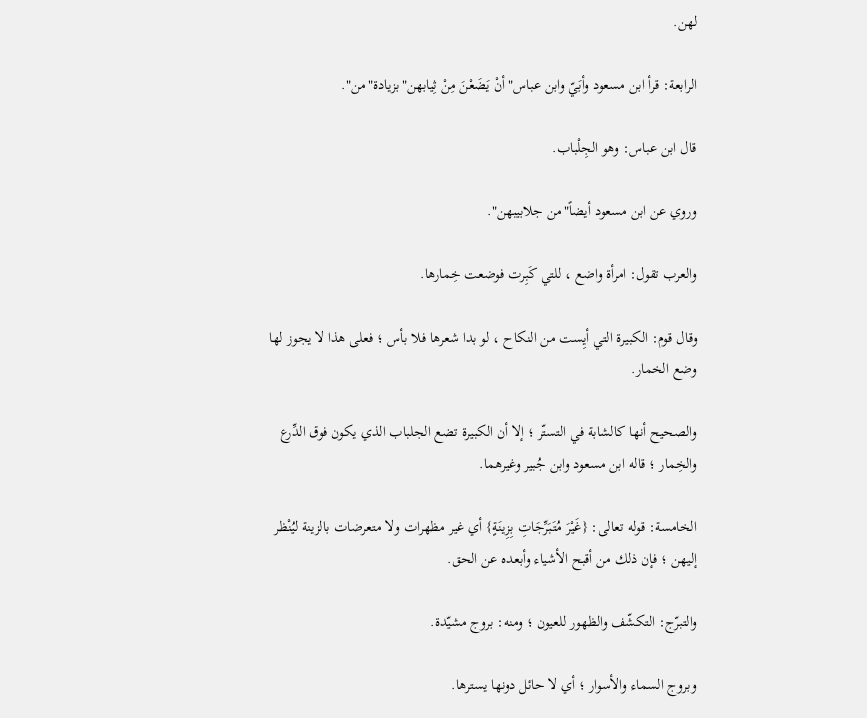لهن.

الرابعة: قرأ ابن مسعود وأبَيّ وابن عباس"أنْ يَضَعْنَ مِنْ ثِيابهن"بزيادة"من".

قال ابن عباس: وهو الجِلْباب.

وروي عن ابن مسعود أيضاً"من جلابيبهن".

والعرب تقول: امرأة واضع ، للتي كَبِرت فوضعت خِمارها.

وقال قوم: الكبيرة التي أيِست من النكاح ، لو بدا شعرها فلا بأس ؛ فعلى هذا لا يجوز لها وضع الخمار.

والصحيح أنها كالشابة في التستّر ؛ إلا أن الكبيرة تضع الجلباب الذي يكون فوق الدِّرع والخِمار ؛ قاله ابن مسعود وابن جُبير وغيرهما.

الخامسة: قوله تعالى: {غَيْرَ مُتَبَرِّجَاتِ بِزِينَةٍ} أي غير مظهرات ولا متعرضات بالزينة ليُنْظر إليهن ؛ فإن ذلك من أقبح الأشياء وأبعده عن الحق.

والتبرّج: التكشّف والظهور للعيون ؛ ومنه: بروج مشيّدة.

وبروج السماء والأسوار ؛ أي لا حائل دونها يسترها.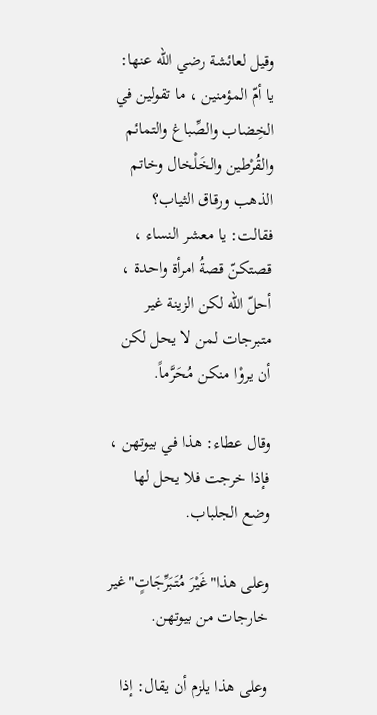وقيل لعائشة رضي الله عنها: يا أمّ المؤمنين ، ما تقولين في الخِضاب والصِّباغ والتمائم والقُرْطين والخَلْخال وخاتم الذهب ورقاق الثياب؟ فقالت: يا معشر النساء ، قصتكنّ قصةُ امرأة واحدة ، أحلّ الله لكن الزينة غير متبرجات لمن لا يحل لكن أن يروْا منكن مُحَرَّماً.

وقال عطاء: هذا في بيوتهن ، فإذا خرجت فلا يحل لها وضع الجلباب.

وعلى هذا"غَيْرَ مُتَبَرِّجَاتٍ"غير خارجات من بيوتهن.

وعلى هذا يلزم أن يقال: إذا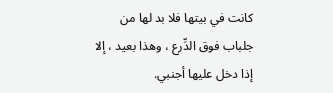كانت في بيتها فلا بد لها من جلباب فوق الدِّرع ، وهذا بعيد ، إلا إذا دخل عليها أجنبي.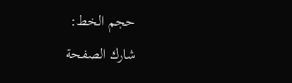حجم الخط:
شارك الصفحة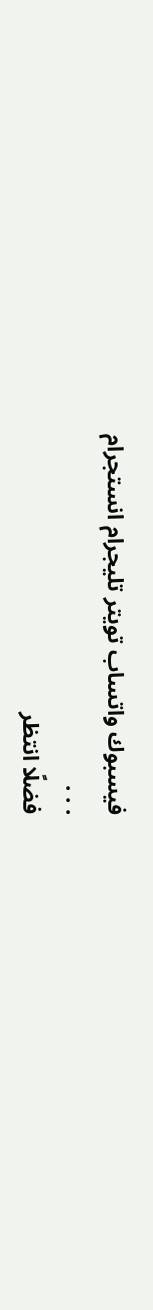فيسبوك واتساب تويتر تليجرام انستجرام
. . .
فضلًا انتظر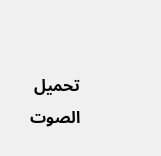تحميل الصوت